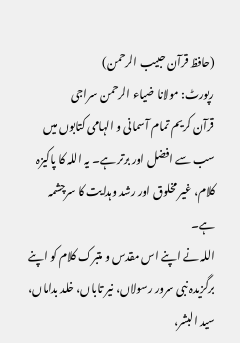(حافظ قرآن حبیب الرحمن)
رپورٹ: مولانا ضیاء الرحمن سراجی
قرآن کریم تمام آسمانی و الہامی کتابوں میں سب سے افضل اور برتر ہے۔ یہ اللہ کا پاکیزہ کلام، غیر مخلوق اور رشد وہدایت کا سرچشمہ ہے۔
اللہ نے اپنے اس مقدس و متبرک کلام کو اپنے برگزیدہ نبی سرور رسولاں، نیر تاباں، خلد بداماں، سید البشر،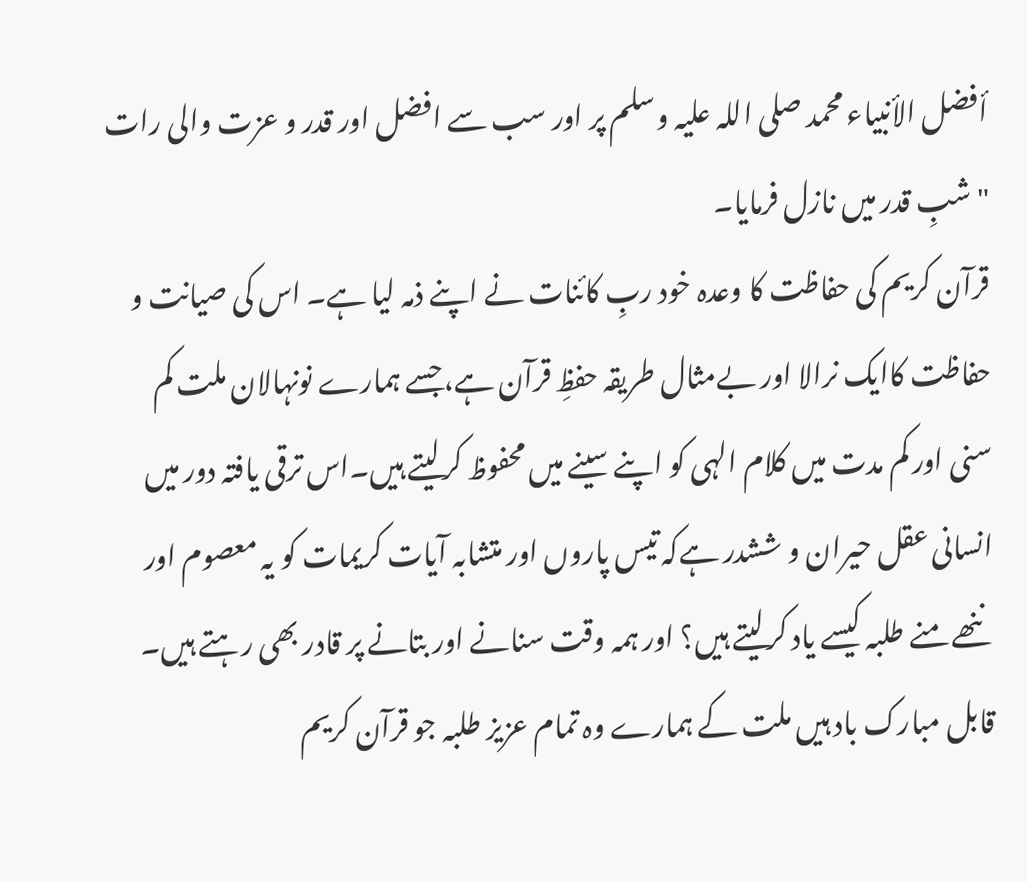أفضل الأنبياء محمد صلی اللہ علیہ وسلم پر اور سب سے افضل اور قدر و عزت والی رات "شبِ قدر میں نازل فرمایا۔
قرآن کریم کی حفاظت کا وعدہ خود ربِ کائنات نے اپنے ذمہ لیا ہے۔ اس کی صیانت و حفاظت کاایک نرالا اور بےمثال طریقہ حفظِ قرآن ہے،جسے ہمارے نونہالان ملت کم سنی اور کم مدت میں کلام الہی کو اپنے سینے میں محفوظ کرلیتے ہیں۔اس ترقی یافتہ دور میں انسانی عقل حیران و ششدر ہےکہ تیس پاروں اور متشابہ آیات کریمات کو یہ معصوم اور ننھے منے طلبہ کیسے یاد کرلیتے ہیں؟ اور ہمہ وقت سنانے اور بتانے پر قادر بھی رہتے ہیں۔
قابل مبارک باد ہیں ملت کے ہمارے وہ تمام عزیز طلبہ جو قرآن کریم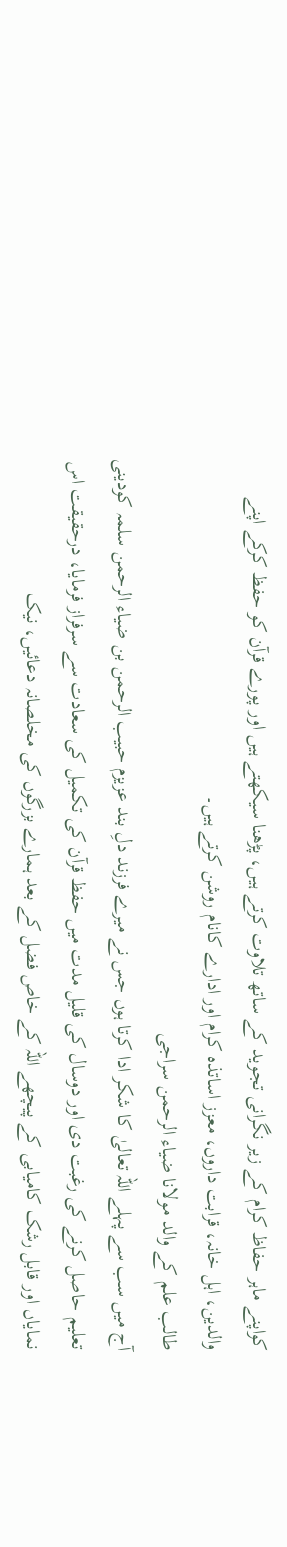کواپنے ماہر حفاظ کرام کے زیر نگرانی تجوید کے ساتھ تلاوت کرتے ہیں، پڑھنا سیکھتے ہیں اور پورے قرآن کو حفظ کرکے اپنے والدین، اہل خانہ، قرابت داروں، معزز اساتذہ کرام اور ادارے کانام روشن کرتے ہیں۔
طالب علم کے والد مولانا ضیاء الرحمن سراجی
آج میں سب سے پہلے اللہ تعالیٰ کا شکر ادا کرتا ہوں جس نے میرے فرزند دلِ بند عزیزم حبیب الرحمن بن ضیاء الرحمن سلمہ کودینی تعلیم حاصل کرنے کی رغبت دی اور دوسال کی قلیل مدت میں حفظ قرآن کی تکمیل کی سعادت سے سرفراز فرمایا، درحقیقت اس نمایاں اور قابل رشک کامیابی کے پیچھے اللہ کے خاص فضل کے بعد ہمارے بزرگوں کی مخلصانہ دعائیں، نیک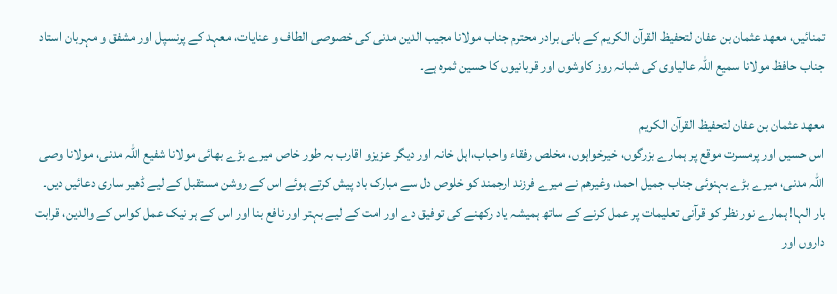تمنائیں، معهد عثمان بن عفان لتحفيظ القرآن الكريم کے بانی برادر محترم جناب مولانا مجیب الدین مدنی کی خصوصی الطاف و عنایات، معہد کے پرنسپل اور مشفق و مہربان استاد جناب حافظ مولانا سمیع اللہ عالیاوی کی شبانہ روز کاوشوں اور قربانیوں کا حسین ثمرہ ہے۔

معهد عثمان بن عفان لتحفيظ القرآن الكريم
اس حسیں اور پرمسرت موقع پر ہمارے بزرگوں، خیرخواہوں، مخلص رفقاء واحباب،اہل خانہ اور دیگر عزیزو اقارب بہ طور خاص میرے بڑے بھائی مولانا شفیع اللہ مدنی، مولانا وصی اللہ مدنی، میرے بڑے بہنوئی جناب جمیل احمد، وغیرھم نے میرے فرزند ارجمند کو خلوص دل سے مبارک باد پیش کرتے ہوئے اس کے روشن مستقبل کے لیے ڈھیر ساری دعائیں دیں۔
بار الہا! ہمارے نور نظر کو قرآنی تعلیمات پر عمل کرنے کے ساتھ ہمیشہ یاد رکھنے کی توفیق دے اور امت کے لیے بہتر اور نافع بنا اور اس کے ہر نیک عمل کواس کے والدین، قرابت داروں اور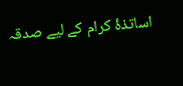اساتذۂ کرام کے لیے صدقہ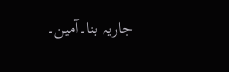جاریہ بنا۔آمين۔